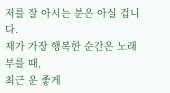저를 잘 아시는 분은 아실 겁니다.
제가 가장 행복한 순간은 노래 부를 때,
최근 운 좋게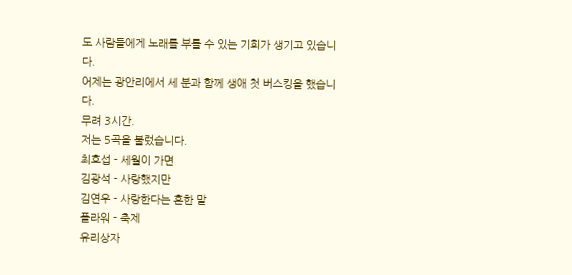도 사람들에게 노래를 부를 수 있는 기회가 생기고 있습니다.
어제는 광안리에서 세 분과 함께 생애 첫 버스킹을 했습니다.
무려 3시간.
저는 5곡을 불렀습니다.
최호섭 - 세월이 가면
김광석 - 사랑했지만
김연우 - 사랑한다는 흔한 말
플라워 - 축제
유리상자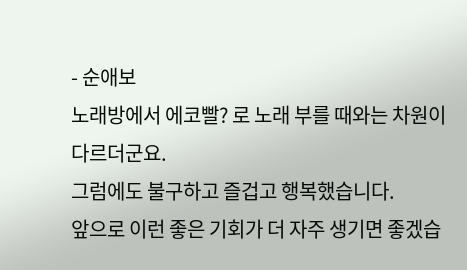- 순애보
노래방에서 에코빨? 로 노래 부를 때와는 차원이 다르더군요.
그럼에도 불구하고 즐겁고 행복했습니다.
앞으로 이런 좋은 기회가 더 자주 생기면 좋겠습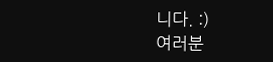니다. :)
여러분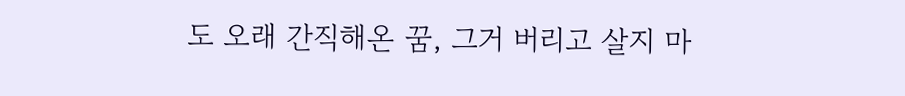도 오래 간직해온 꿈, 그거 버리고 살지 마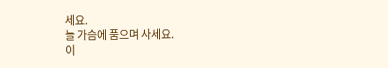세요.
늘 가슴에 품으며 사세요.
이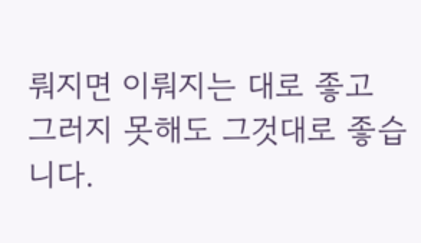뤄지면 이뤄지는 대로 좋고
그러지 못해도 그것대로 좋습니다.